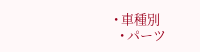• 車種別
  • パーツ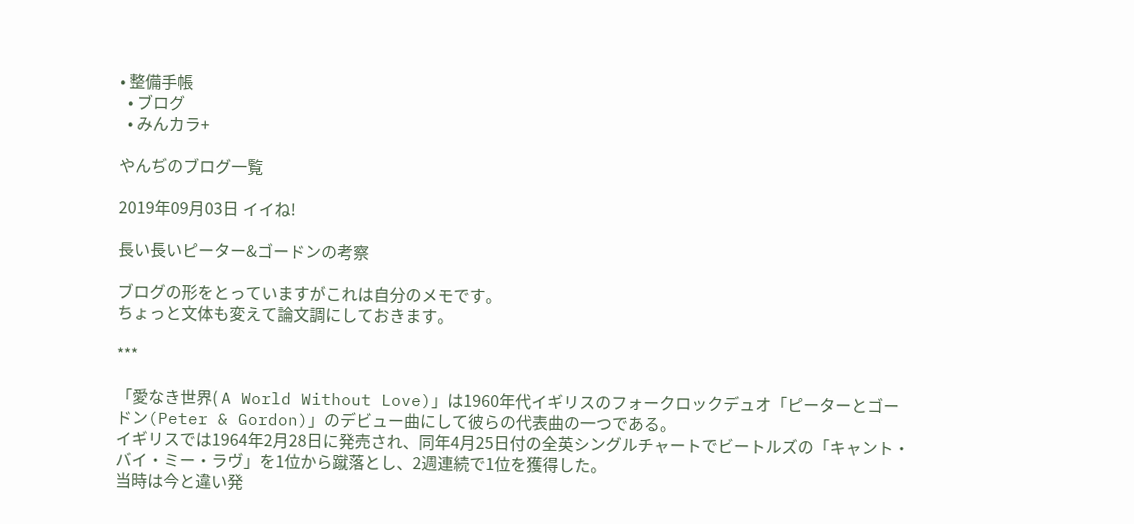• 整備手帳
  • ブログ
  • みんカラ+

やんぢのブログ一覧

2019年09月03日 イイね!

長い長いピーター&ゴードンの考察

ブログの形をとっていますがこれは自分のメモです。
ちょっと文体も変えて論文調にしておきます。

***

「愛なき世界( A World Without Love)」は1960年代イギリスのフォークロックデュオ「ピーターとゴードン(Peter & Gordon)」のデビュー曲にして彼らの代表曲の一つである。
イギリスでは1964年2月28日に発売され、同年4月25日付の全英シングルチャートでビートルズの「キャント・バイ・ミー・ラヴ」を1位から蹴落とし、2週連続で1位を獲得した。
当時は今と違い発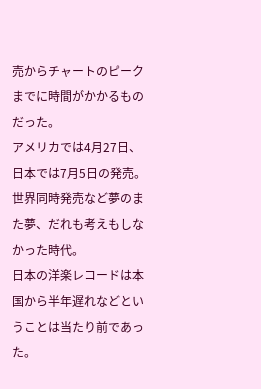売からチャートのピークまでに時間がかかるものだった。
アメリカでは4月27日、日本では7月5日の発売。
世界同時発売など夢のまた夢、だれも考えもしなかった時代。
日本の洋楽レコードは本国から半年遅れなどということは当たり前であった。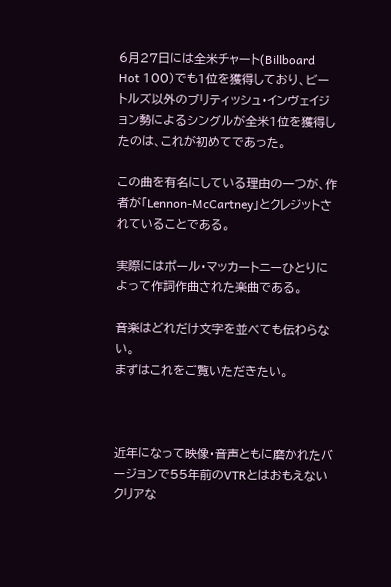6月27日には全米チャート(Billboard Hot 100)でも1位を獲得しており、ビートルズ以外のブリティッシュ・インヴェイジョン勢によるシングルが全米1位を獲得したのは、これが初めてであった。

この曲を有名にしている理由の一つが、作者が「Lennon-McCartney」とクレジットされていることである。

実際にはポール・マッカートニーひとりによって作詞作曲された楽曲である。

音楽はどれだけ文字を並べても伝わらない。
まずはこれをご覧いただきたい。



近年になって映像・音声ともに磨かれたバージョンで55年前のVTRとはおもえないクリアな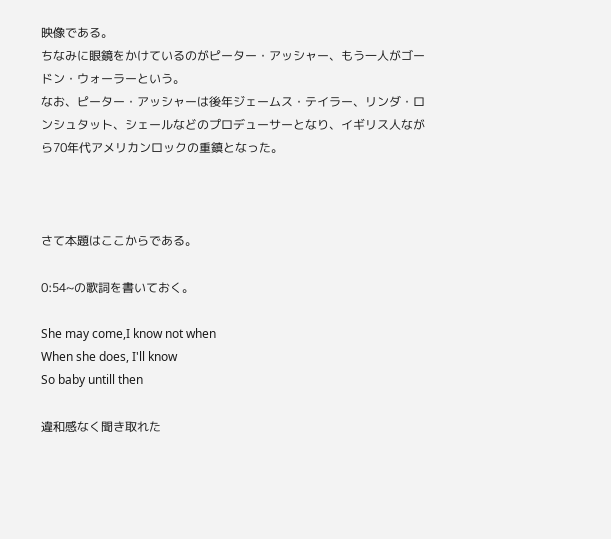映像である。
ちなみに眼鏡をかけているのがピーター・アッシャー、もう一人がゴードン・ウォーラーという。
なお、ピーター・アッシャーは後年ジェームス・テイラー、リンダ・ロンシュタット、シェールなどのプロデューサーとなり、イギリス人ながら70年代アメリカンロックの重鎮となった。



さて本題はここからである。

0:54~の歌詞を書いておく。

She may come,I know not when
When she does, I'll know
So baby untill then

違和感なく聞き取れた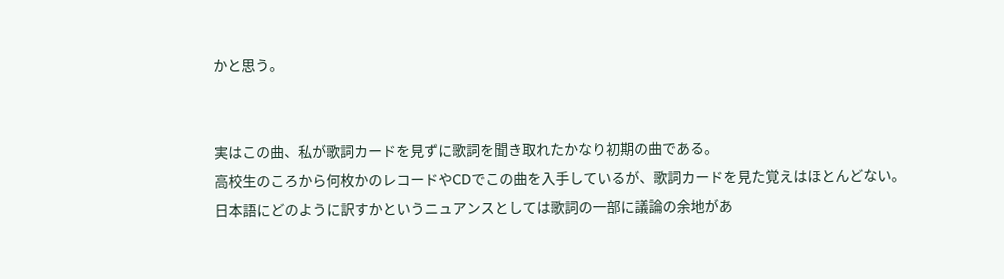かと思う。


実はこの曲、私が歌詞カードを見ずに歌詞を聞き取れたかなり初期の曲である。
高校生のころから何枚かのレコードやCDでこの曲を入手しているが、歌詞カードを見た覚えはほとんどない。
日本語にどのように訳すかというニュアンスとしては歌詞の一部に議論の余地があ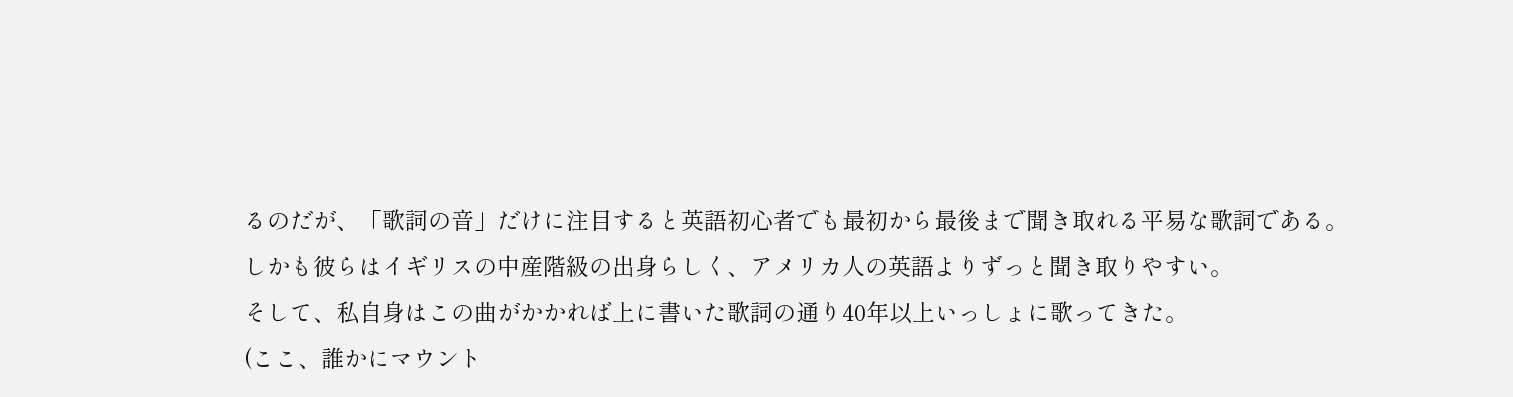るのだが、「歌詞の音」だけに注目すると英語初心者でも最初から最後まで聞き取れる平易な歌詞である。
しかも彼らはイギリスの中産階級の出身らしく、アメリカ人の英語よりずっと聞き取りやすい。
そして、私自身はこの曲がかかれば上に書いた歌詞の通り40年以上いっしょに歌ってきた。
(ここ、誰かにマウント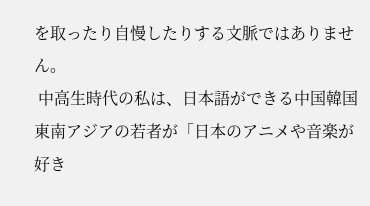を取ったり自慢したりする文脈ではありません。
 中高生時代の私は、日本語ができる中国韓国東南アジアの若者が「日本のアニメや音楽が好き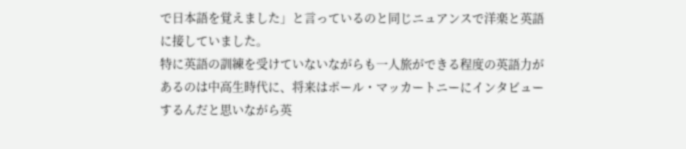で日本語を覚えました」と言っているのと同じニュアンスで洋楽と英語に接していました。
特に英語の訓練を受けていないながらも一人旅ができる程度の英語力があるのは中高生時代に、将来はポール・マッカートニーにインタビューするんだと思いながら英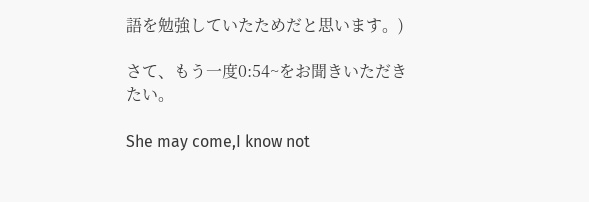語を勉強していたためだと思います。)

さて、もう一度0:54~をお聞きいただきたい。

She may come,I know not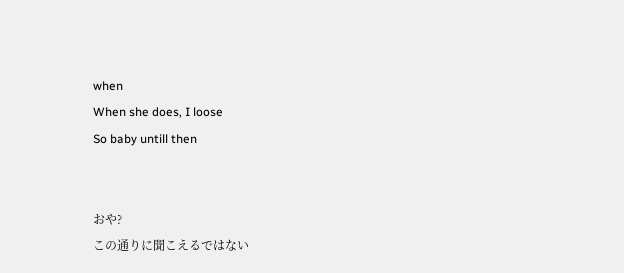when
When she does, I loose
So baby untill then


おや?
この通りに聞こえるではない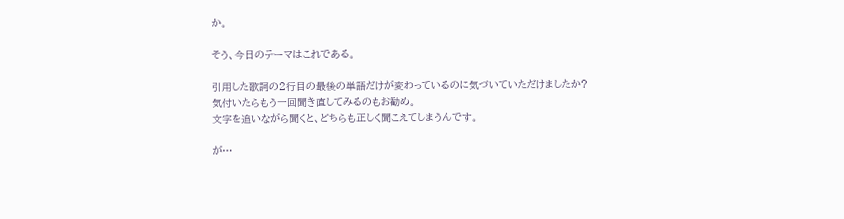か。

そう、今日のテーマはこれである。

引用した歌詞の2行目の最後の単語だけが変わっているのに気づいていただけましたか?
気付いたらもう一回聞き直してみるのもお勧め。
文字を追いながら聞くと、どちらも正しく聞こえてしまうんです。

が…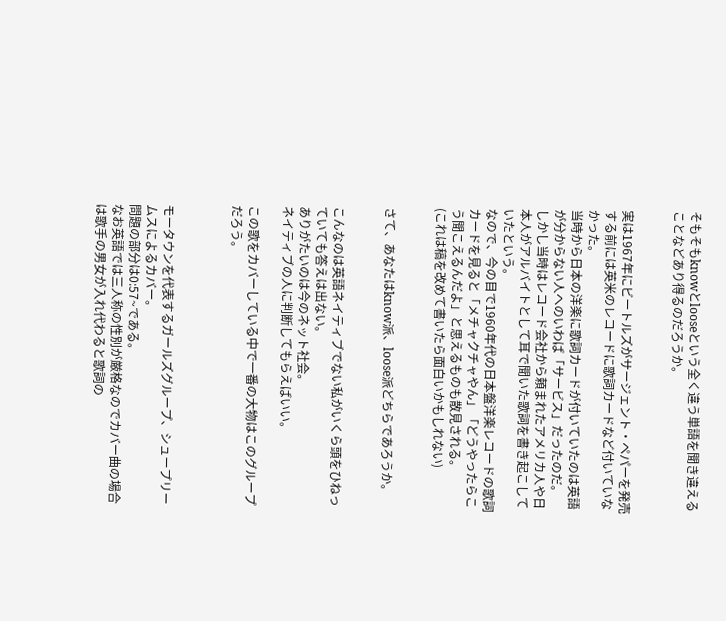そもそもknowとlooseという全く違う単語を聞き違えることなどあり得るのだろうか。


実は1967年にビートルズがサージェント・ペパーを発売する前には英米のレコードに歌詞カードなど付いていなかった。
当時から日本の洋楽に歌詞カードが付いていたのは英語が分からない人へのいわば「サービス」だったのだ。
しかし当時はレコード会社から頼まれたアメリカ人や日本人がアルバイトとして耳で聞いた歌詞を書き起こしていたという。
なので、今の目で1960年代の日本盤洋楽レコードの歌詞カードを見ると「メチャクチャやん」「どうやったらこう聞こえるんだよ」と思えるものも散見される。
(これは稿を改めて書いたら面白いかもしれない)


さて、あなたはknow派、loose派どちらであろうか。


こんなのは英語ネイティブでない私がいくら頭をひねっていても答えは出ない。
ありがたいのは今のネット社会。
ネイティブの人に判断してもらえばいい。

この歌をカバーしている中で一番の大物はこのグループだろう。



モータウンを代表するガールズグループ、シュープリームスによるカバー。
問題の部分は0:57~である。
なお英語では三人称の性別が厳格なのでカバー曲の場合は歌手の男女が入れ代わると歌詞の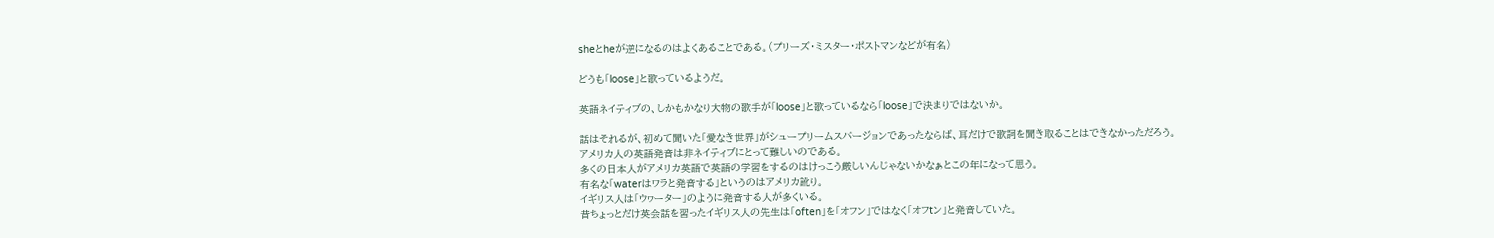sheとheが逆になるのはよくあることである。(プリーズ・ミスター・ポストマンなどが有名)

どうも「loose」と歌っているようだ。

英語ネイティブの、しかもかなり大物の歌手が「loose」と歌っているなら「loose」で決まりではないか。

話はそれるが、初めて聞いた「愛なき世界」がシュープリームスバージョンであったならば、耳だけで歌詞を聞き取ることはできなかっただろう。
アメリカ人の英語発音は非ネイティブにとって難しいのである。
多くの日本人がアメリカ英語で英語の学習をするのはけっこう厳しいんじゃないかなぁとこの年になって思う。
有名な「waterはワラと発音する」というのはアメリカ訛り。
イギリス人は「ウヮーター」のように発音する人が多くいる。
昔ちょっとだけ英会話を習ったイギリス人の先生は「often」を「オフン」ではなく「オフtン」と発音していた。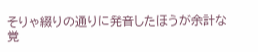そりゃ綴りの通りに発音したほうが余計な覚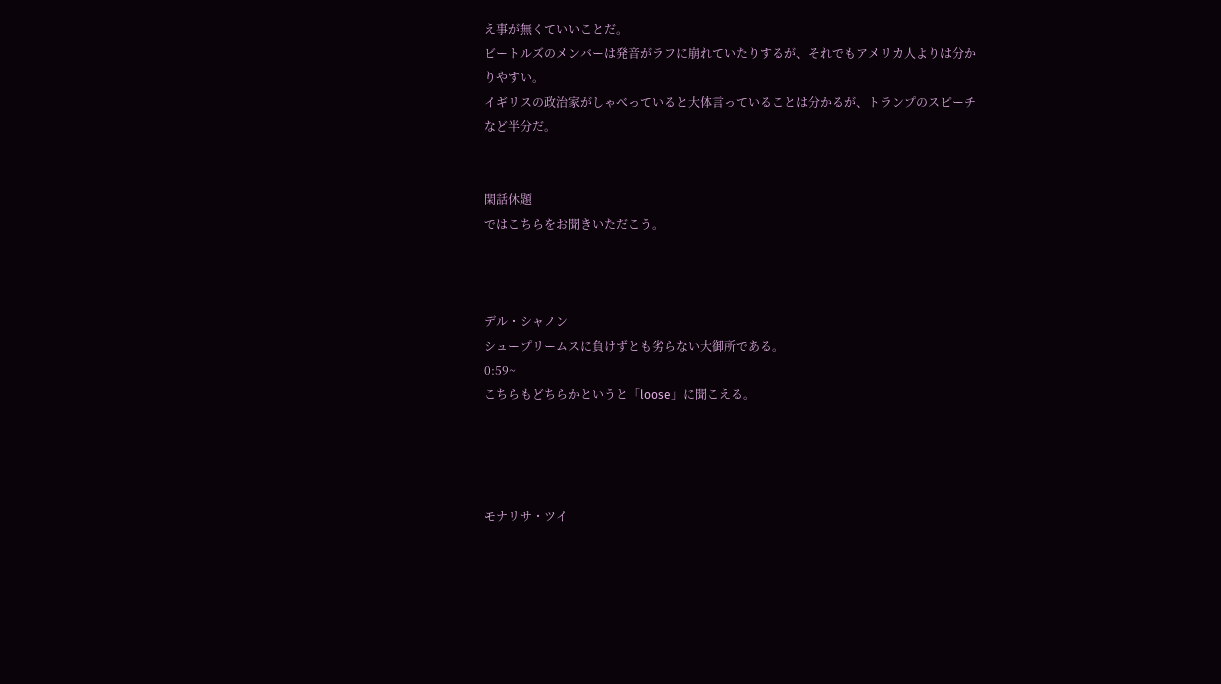え事が無くていいことだ。
ビートルズのメンバーは発音がラフに崩れていたりするが、それでもアメリカ人よりは分かりやすい。
イギリスの政治家がしゃべっていると大体言っていることは分かるが、トランプのスピーチなど半分だ。


閑話休題
ではこちらをお聞きいただこう。



デル・シャノン
シュープリームスに負けずとも劣らない大御所である。
0:59~
こちらもどちらかというと「loose」に聞こえる。




モナリサ・ツイ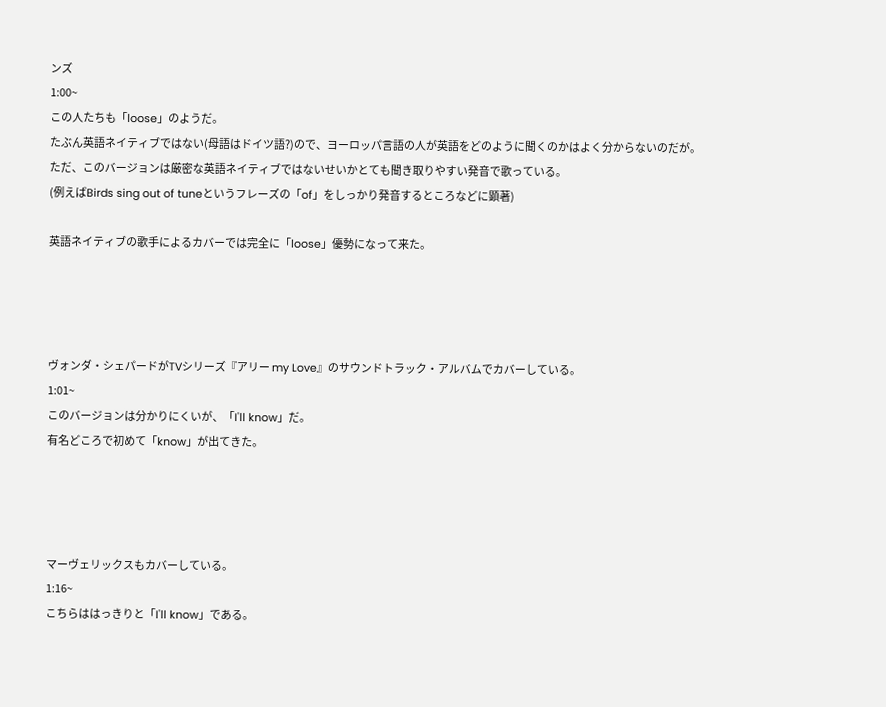ンズ
1:00~
この人たちも「loose」のようだ。
たぶん英語ネイティブではない(母語はドイツ語?)ので、ヨーロッパ言語の人が英語をどのように聞くのかはよく分からないのだが。
ただ、このバージョンは厳密な英語ネイティブではないせいかとても聞き取りやすい発音で歌っている。
(例えばBirds sing out of tuneというフレーズの「of」をしっかり発音するところなどに顕著)

英語ネイティブの歌手によるカバーでは完全に「loose」優勢になって来た。




ヴォンダ・シェパードがTVシリーズ『アリー my Love』のサウンドトラック・アルバムでカバーしている。
1:01~
このバージョンは分かりにくいが、「I'll know」だ。
有名どころで初めて「know」が出てきた。




マーヴェリックスもカバーしている。
1:16~
こちらははっきりと「I'll know」である。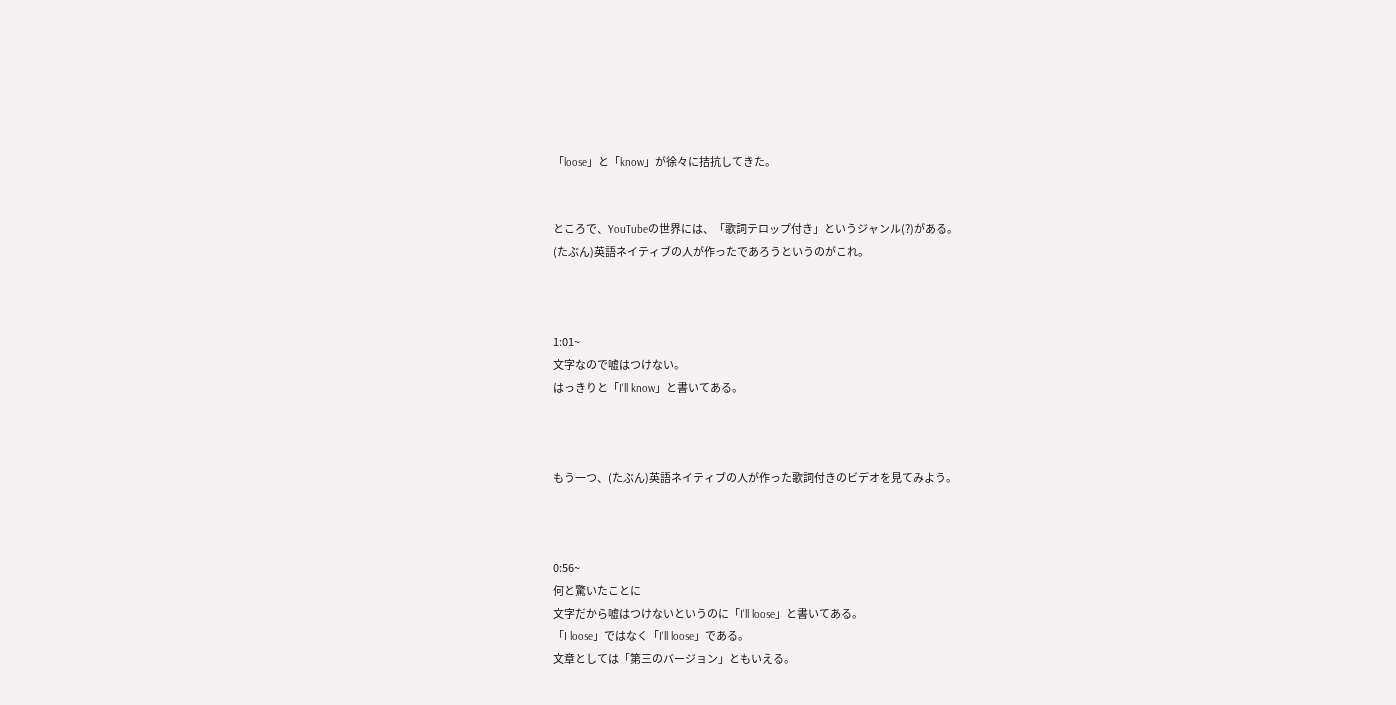「loose」と「know」が徐々に拮抗してきた。


ところで、YouTubeの世界には、「歌詞テロップ付き」というジャンル(?)がある。
(たぶん)英語ネイティブの人が作ったであろうというのがこれ。



1:01~
文字なので嘘はつけない。
はっきりと「I'll know」と書いてある。



もう一つ、(たぶん)英語ネイティブの人が作った歌詞付きのビデオを見てみよう。



0:56~
何と驚いたことに
文字だから嘘はつけないというのに「I'll loose」と書いてある。
「I loose」ではなく「I'll loose」である。
文章としては「第三のバージョン」ともいえる。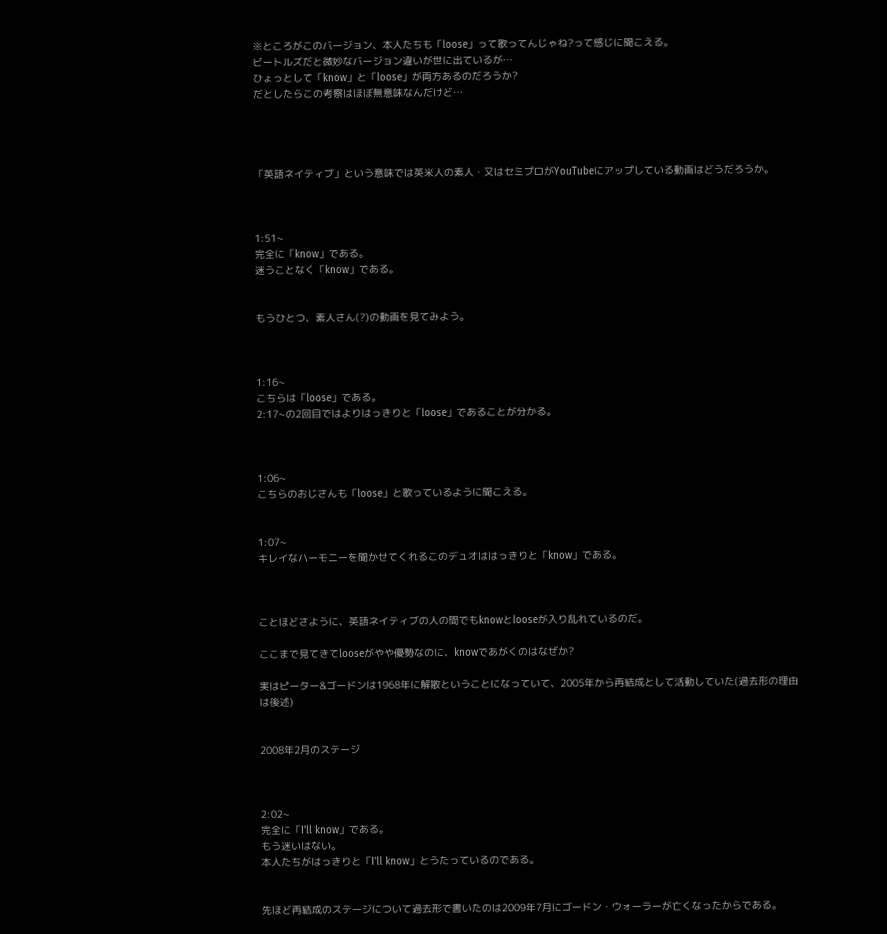※ところがこのバージョン、本人たちも「loose」って歌ってんじゃね?って感じに聞こえる。
ビートルズだと微妙なバージョン違いが世に出ているが…
ひょっとして「know」と「loose」が両方あるのだろうか?
だとしたらこの考察はほぼ無意味なんだけど…




「英語ネイティブ」という意味では英米人の素人・又はセミプロがYouTubeにアップしている動画はどうだろうか。



1:51~
完全に「know」である。
迷うことなく「know」である。


もうひとつ、素人さん(?)の動画を見てみよう。



1:16~
こちらは「loose」である。
2:17~の2回目ではよりはっきりと「loose」であることが分かる。



1:06~
こちらのおじさんも「loose」と歌っているように聞こえる。


1:07~
キレイなハーモニーを聞かせてくれるこのデュオははっきりと「know」である。



ことほどさように、英語ネイティブの人の間でもknowとlooseが入り乱れているのだ。

ここまで見てきてlooseがやや優勢なのに、knowであがくのはなぜか?

実はピーター&ゴードンは1968年に解散ということになっていて、2005年から再結成として活動していた(過去形の理由は後述)


2008年2月のステージ



2:02~
完全に「I'll know」である。
もう迷いはない。
本人たちがはっきりと「I'll know」とうたっているのである。


先ほど再結成のステージについて過去形で書いたのは2009年7月にゴードン・ウォーラーが亡くなったからである。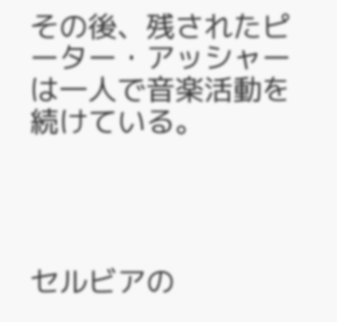その後、残されたピーター・アッシャーは一人で音楽活動を続けている。




セルビアの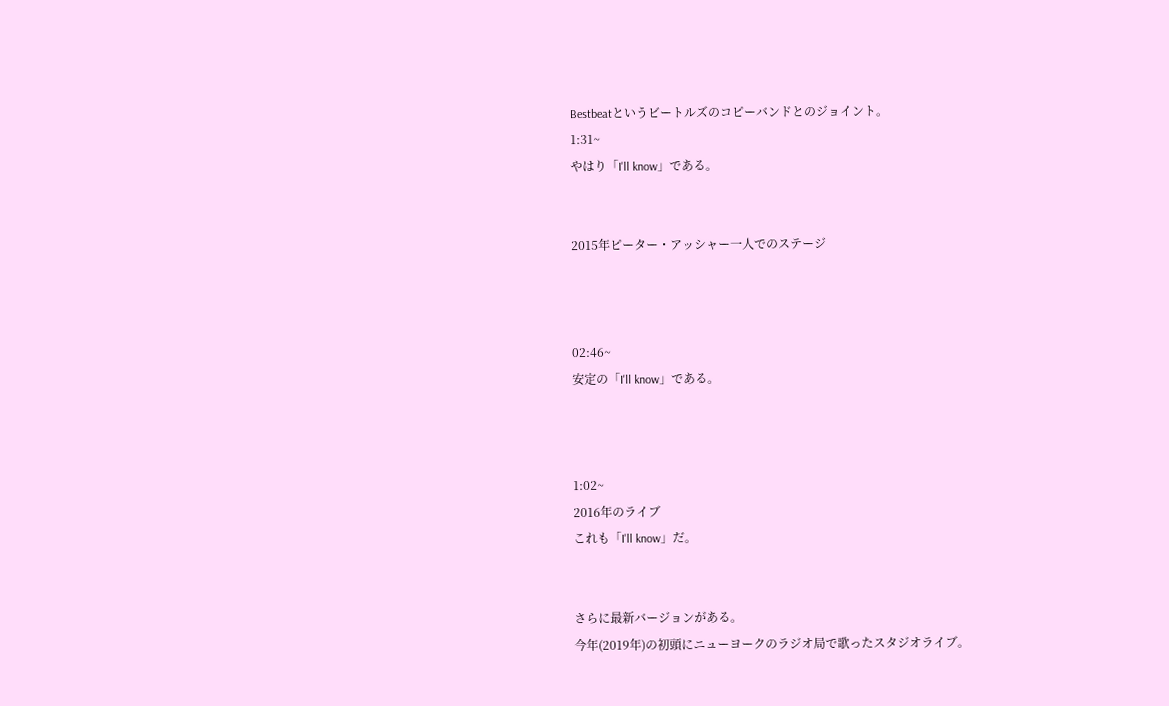Bestbeatというビートルズのコピーバンドとのジョイント。
1:31~
やはり「I'll know」である。


2015年ピーター・アッシャー一人でのステージ



02:46~
安定の「I'll know」である。



1:02~
2016年のライブ
これも「I'll know」だ。


さらに最新バージョンがある。
今年(2019年)の初頭にニューヨークのラジオ局で歌ったスタジオライブ。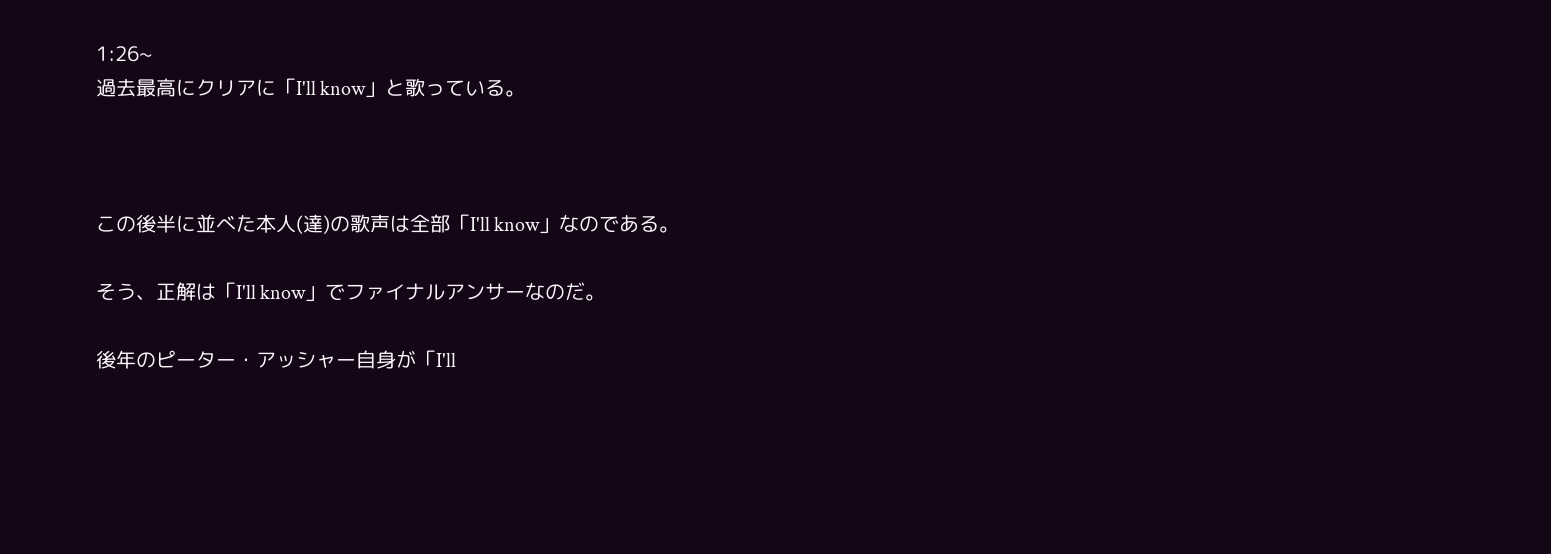1:26~
過去最高にクリアに「I'll know」と歌っている。



この後半に並べた本人(達)の歌声は全部「I'll know」なのである。

そう、正解は「I'll know」でファイナルアンサーなのだ。

後年のピーター・アッシャー自身が「I'll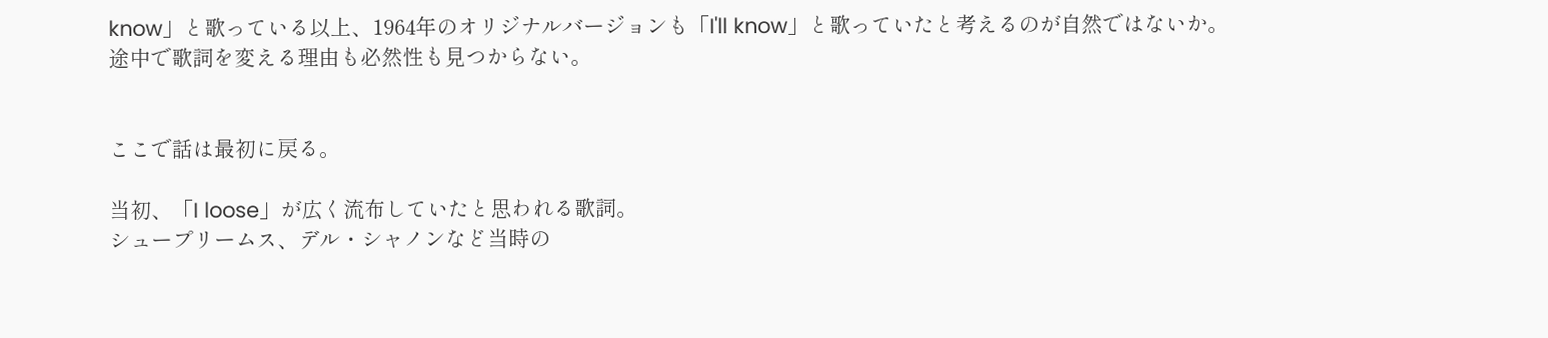know」と歌っている以上、1964年のオリジナルバージョンも「I'll know」と歌っていたと考えるのが自然ではないか。
途中で歌詞を変える理由も必然性も見つからない。


ここで話は最初に戻る。

当初、「I loose」が広く流布していたと思われる歌詞。
シュープリームス、デル・シャノンなど当時の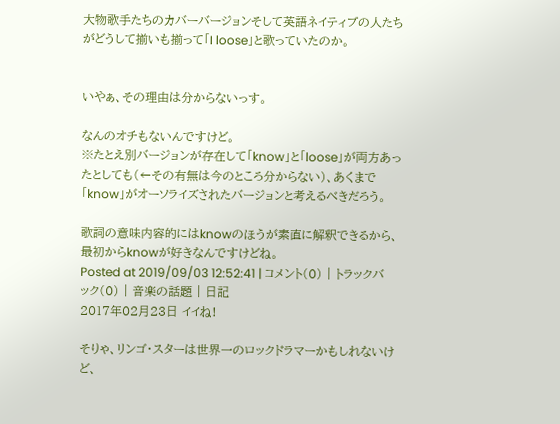大物歌手たちのカバーバージョンそして英語ネイティブの人たちがどうして揃いも揃って「I loose」と歌っていたのか。


いやぁ、その理由は分からないっす。

なんのオチもないんですけど。
※たとえ別バージョンが存在して「know」と「loose」が両方あったとしても(←その有無は今のところ分からない)、あくまで「know」がオーソライズされたバージョンと考えるべきだろう。

歌詞の意味内容的にはknowのほうが素直に解釈できるから、最初からknowが好きなんですけどね。
Posted at 2019/09/03 12:52:41 | コメント(0) | トラックバック(0) | 音楽の話題 | 日記
2017年02月23日 イイね!

そりゃ、リンゴ・スターは世界一のロックドラマーかもしれないけど、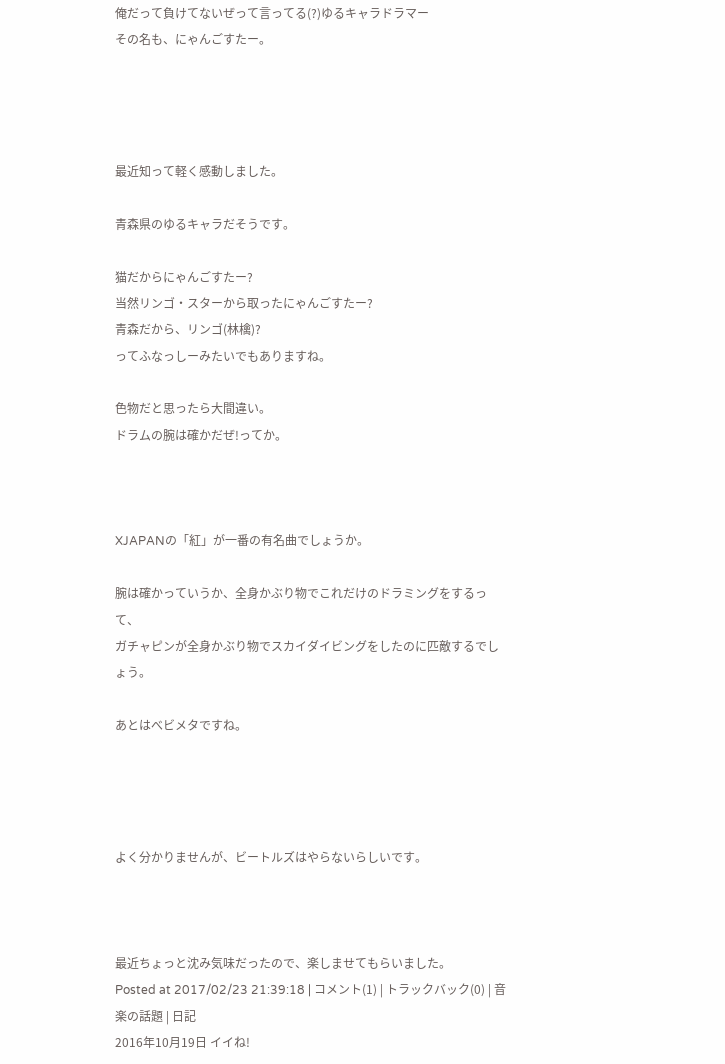俺だって負けてないぜって言ってる(?)ゆるキャラドラマー
その名も、にゃんごすたー。




最近知って軽く感動しました。

青森県のゆるキャラだそうです。

猫だからにゃんごすたー?
当然リンゴ・スターから取ったにゃんごすたー?
青森だから、リンゴ(林檎)?
ってふなっしーみたいでもありますね。

色物だと思ったら大間違い。
ドラムの腕は確かだぜ!ってか。



XJAPANの「紅」が一番の有名曲でしょうか。

腕は確かっていうか、全身かぶり物でこれだけのドラミングをするって、
ガチャピンが全身かぶり物でスカイダイビングをしたのに匹敵するでしょう。

あとはべビメタですね。




よく分かりませんが、ビートルズはやらないらしいです。



最近ちょっと沈み気味だったので、楽しませてもらいました。
Posted at 2017/02/23 21:39:18 | コメント(1) | トラックバック(0) | 音楽の話題 | 日記
2016年10月19日 イイね!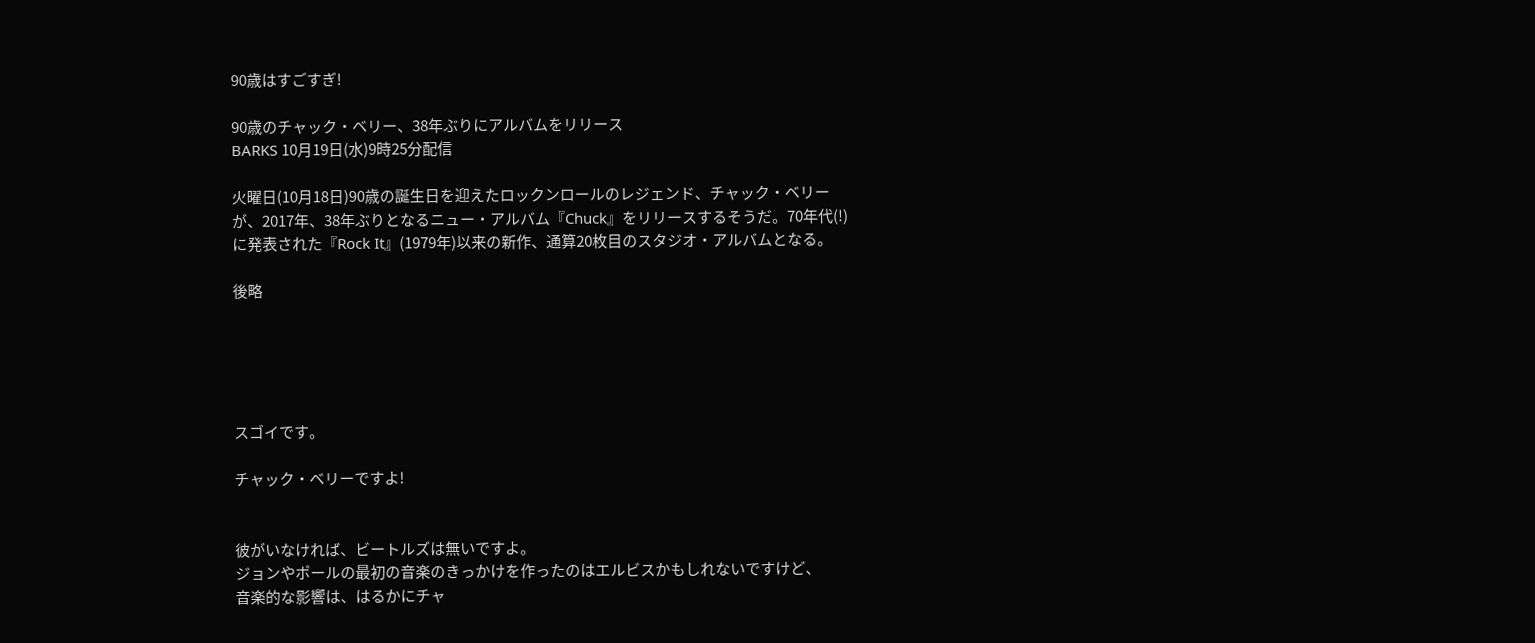90歳はすごすぎ!

90歳のチャック・ベリー、38年ぶりにアルバムをリリース
BARKS 10月19日(水)9時25分配信

火曜日(10月18日)90歳の誕生日を迎えたロックンロールのレジェンド、チャック・ベリーが、2017年、38年ぶりとなるニュー・アルバム『Chuck』をリリースするそうだ。70年代(!)に発表された『Rock It』(1979年)以来の新作、通算20枚目のスタジオ・アルバムとなる。

後略





スゴイです。

チャック・ベリーですよ!


彼がいなければ、ビートルズは無いですよ。
ジョンやポールの最初の音楽のきっかけを作ったのはエルビスかもしれないですけど、
音楽的な影響は、はるかにチャ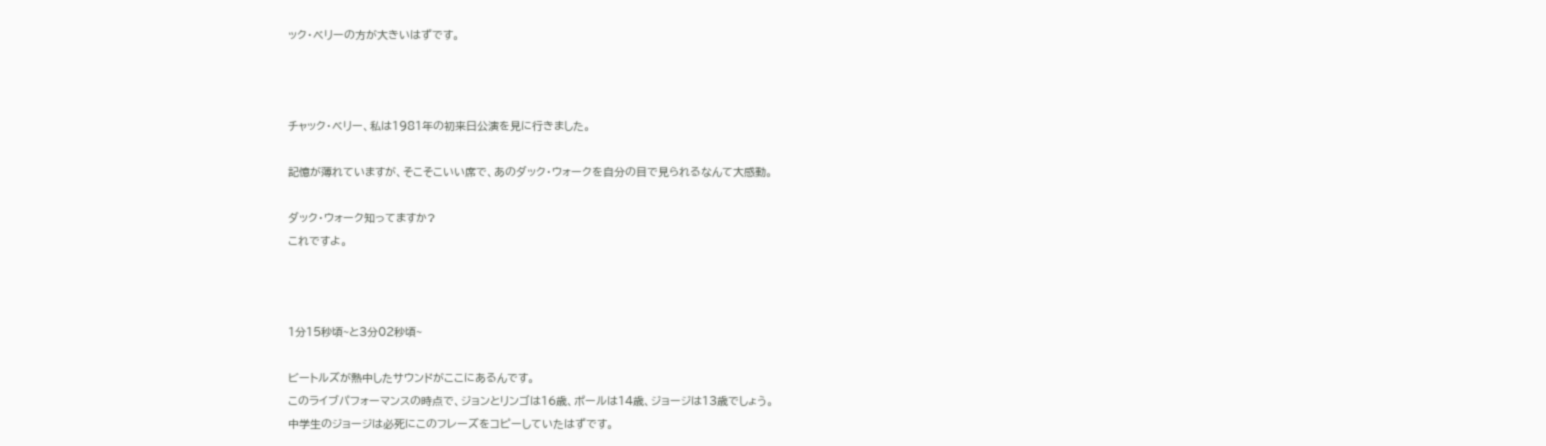ック・ベリーの方が大きいはずです。



チャック・ベリー、私は1981年の初来日公演を見に行きました。

記憶が薄れていますが、そこそこいい席で、あのダック・ウォークを自分の目で見られるなんて大感動。

ダック・ウォーク知ってますか?
これですよ。



1分15秒頃~と3分02秒頃~

ビートルズが熱中したサウンドがここにあるんです。
このライブパフォーマンスの時点で、ジョンとリンゴは16歳、ポールは14歳、ジョージは13歳でしょう。
中学生のジョージは必死にこのフレーズをコピーしていたはずです。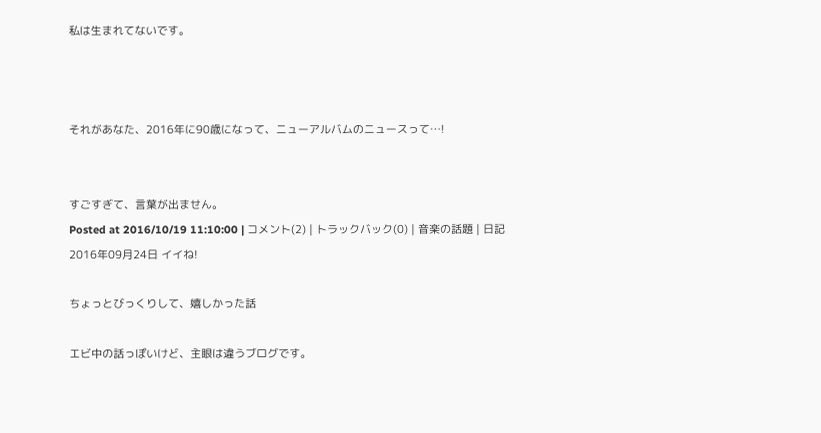私は生まれてないです。



それがあなた、2016年に90歳になって、ニューアルバムのニュースって…!


すごすぎて、言葉が出ません。
Posted at 2016/10/19 11:10:00 | コメント(2) | トラックバック(0) | 音楽の話題 | 日記
2016年09月24日 イイね!

ちょっとびっくりして、嬉しかった話

エビ中の話っぽいけど、主眼は違うブログです。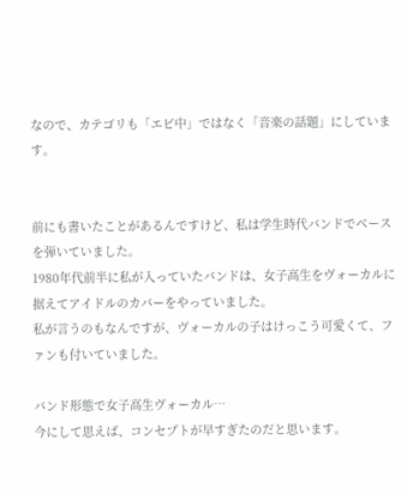なので、カテゴリも「エビ中」ではなく「音楽の話題」にしています。


前にも書いたことがあるんですけど、私は学生時代バンドでベースを弾いていました。
1980年代前半に私が入っていたバンドは、女子高生をヴォーカルに据えてアイドルのカバーをやっていました。
私が言うのもなんですが、ヴォーカルの子はけっこう可愛くて、ファンも付いていました。

バンド形態で女子高生ヴォーカル…
今にして思えば、コンセプトが早すぎたのだと思います。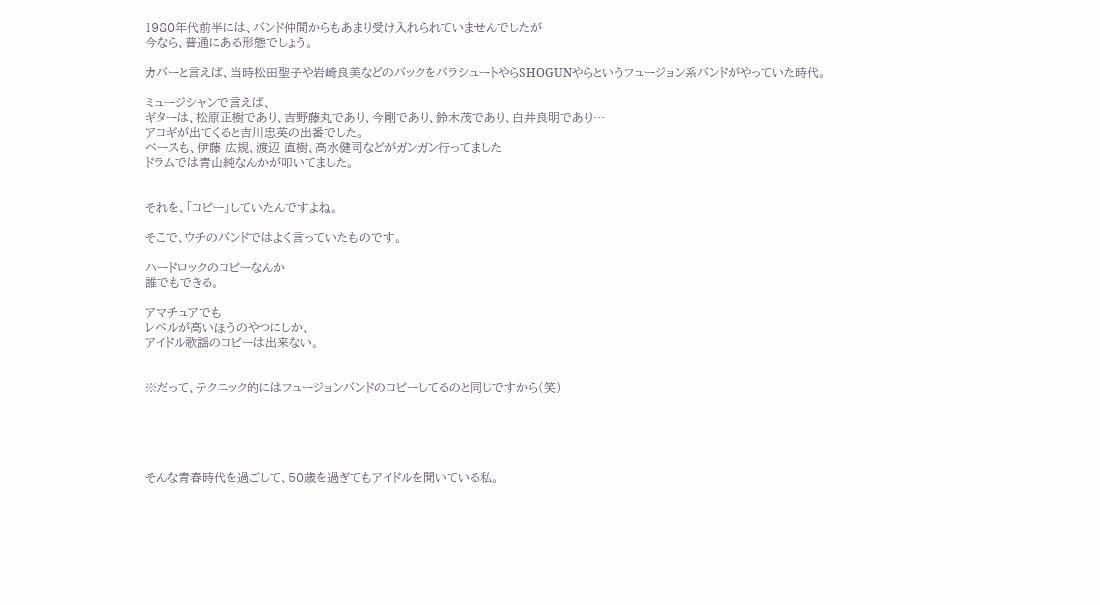1980年代前半には、バンド仲間からもあまり受け入れられていませんでしたが
今なら、普通にある形態でしょう。

カバーと言えば、当時松田聖子や岩崎良美などのバックをパラシュートやらSHOGUNやらというフュージョン系バンドがやっていた時代。

ミュージシャンで言えば、
ギターは、松原正樹であり、吉野藤丸であり、今剛であり、鈴木茂であり、白井良明であり…
アコギが出てくると吉川忠英の出番でした。
ベースも、伊藤 広規、渡辺 直樹、高水健司などがガンガン行ってました
ドラムでは青山純なんかが叩いてました。


それを、「コピー」していたんですよね。

そこで、ウチのバンドではよく言っていたものです。

ハードロックのコピーなんか
誰でもできる。

アマチュアでも
レベルが高いほうのやつにしか、
アイドル歌謡のコピーは出来ない。


※だって、テクニック的にはフュージョンバンドのコピーしてるのと同じですから(笑)





そんな青春時代を過ごして、50歳を過ぎてもアイドルを聞いている私。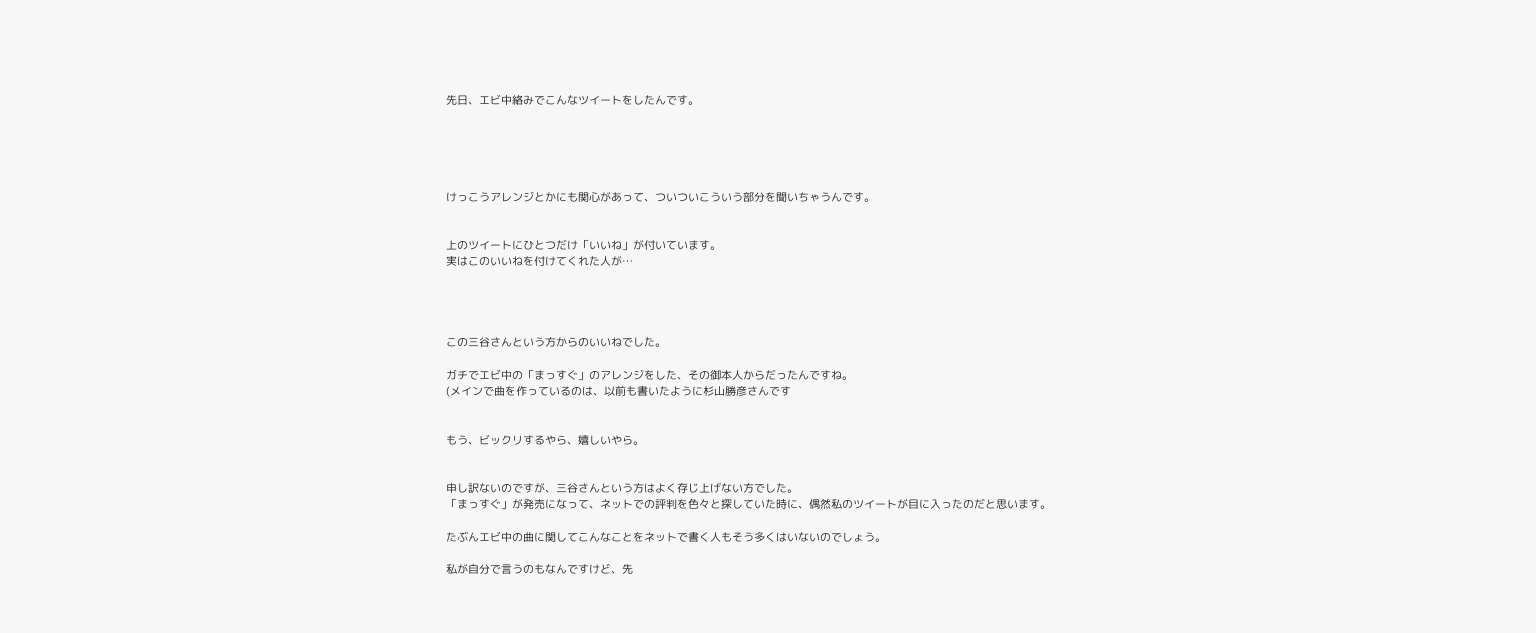先日、エビ中絡みでこんなツイートをしたんです。





けっこうアレンジとかにも関心があって、ついついこういう部分を聞いちゃうんです。


上のツイートにひとつだけ「いいね」が付いています。
実はこのいいねを付けてくれた人が…




この三谷さんという方からのいいねでした。

ガチでエビ中の「まっすぐ」のアレンジをした、その御本人からだったんですね。
(メインで曲を作っているのは、以前も書いたように杉山勝彦さんです


もう、ビックリするやら、嬉しいやら。


申し訳ないのですが、三谷さんという方はよく存じ上げない方でした。
「まっすぐ」が発売になって、ネットでの評判を色々と探していた時に、偶然私のツイートが目に入ったのだと思います。

たぶんエビ中の曲に関してこんなことをネットで書く人もそう多くはいないのでしょう。

私が自分で言うのもなんですけど、先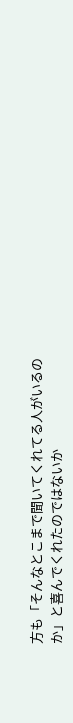方も「そんなとこまで聞いてくれてる人がいるのか」と喜んでくれたのではないか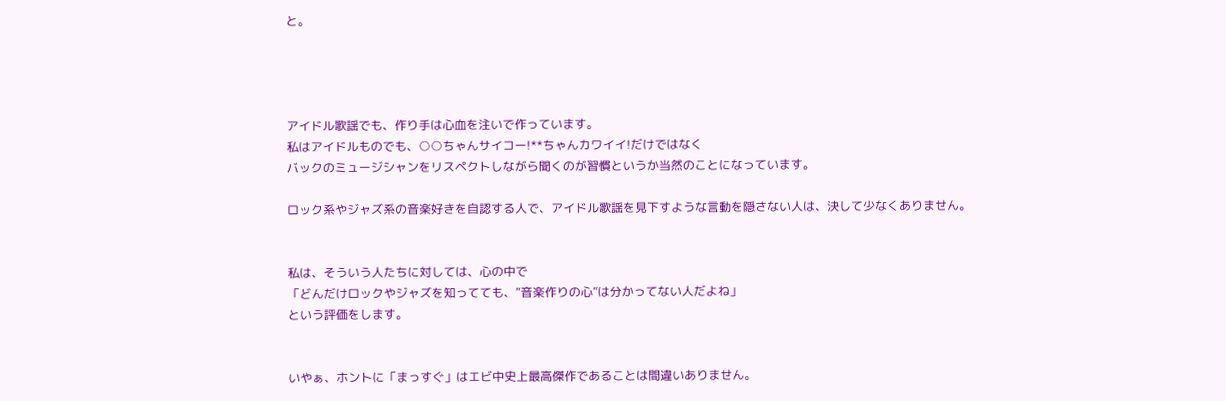と。




アイドル歌謡でも、作り手は心血を注いで作っています。
私はアイドルものでも、○○ちゃんサイコー!**ちゃんカワイイ!だけではなく
バックのミュージシャンをリスペクトしながら聞くのが習慣というか当然のことになっています。

ロック系やジャズ系の音楽好きを自認する人で、アイドル歌謡を見下すような言動を隠さない人は、決して少なくありません。


私は、そういう人たちに対しては、心の中で
「どんだけロックやジャズを知ってても、“音楽作りの心”は分かってない人だよね」
という評価をします。


いやぁ、ホントに「まっすぐ」はエビ中史上最高傑作であることは間違いありません。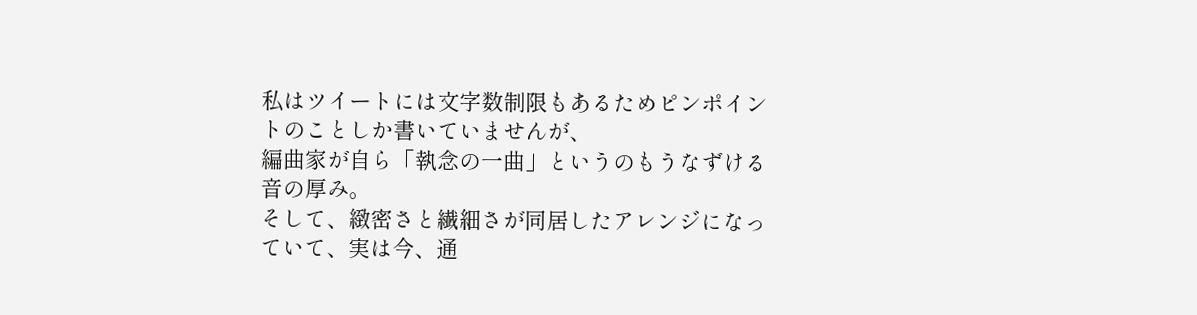私はツイートには文字数制限もあるためピンポイントのことしか書いていませんが、
編曲家が自ら「執念の一曲」というのもうなずける音の厚み。
そして、緻密さと繊細さが同居したアレンジになっていて、実は今、通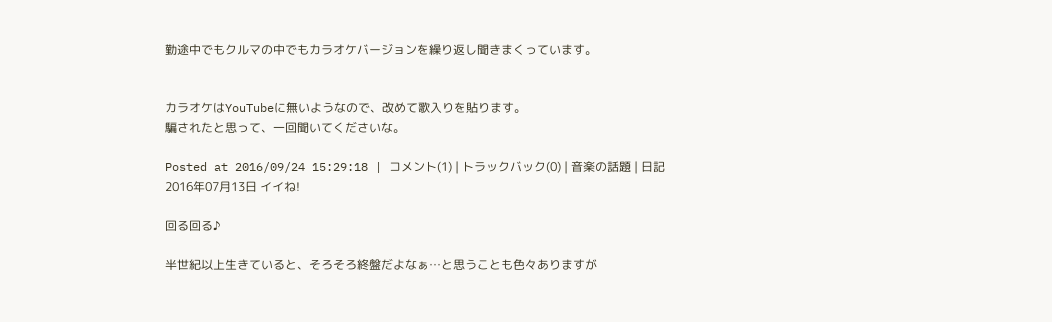勤途中でもクルマの中でもカラオケバージョンを繰り返し聞きまくっています。


カラオケはYouTubeに無いようなので、改めて歌入りを貼ります。
騙されたと思って、一回聞いてくださいな。

Posted at 2016/09/24 15:29:18 | コメント(1) | トラックバック(0) | 音楽の話題 | 日記
2016年07月13日 イイね!

回る回る♪

半世紀以上生きていると、そろそろ終盤だよなぁ…と思うことも色々ありますが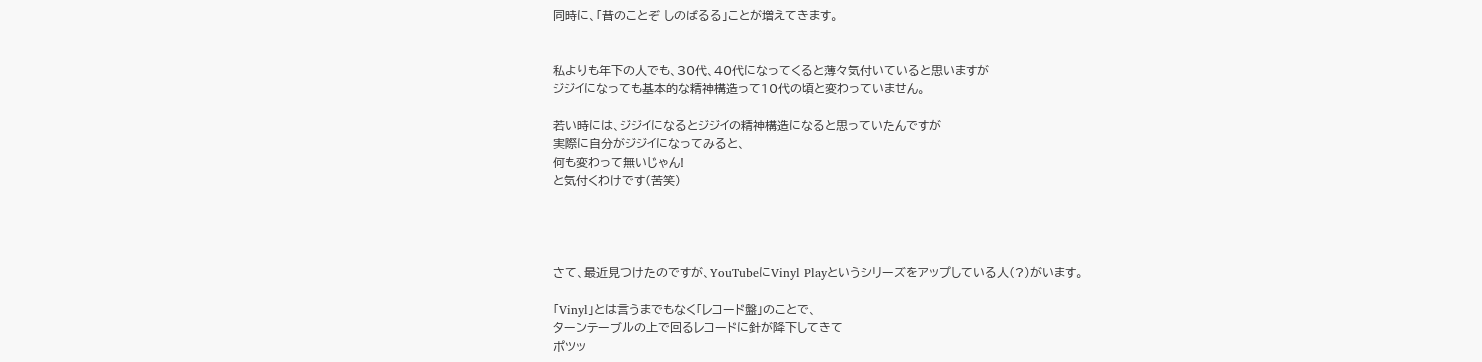同時に、「昔のことぞ しのばるる」ことが増えてきます。


私よりも年下の人でも、30代、40代になってくると薄々気付いていると思いますが
ジジイになっても基本的な精神構造って10代の頃と変わっていません。

若い時には、ジジイになるとジジイの精神構造になると思っていたんですが
実際に自分がジジイになってみると、
何も変わって無いじゃん!
と気付くわけです(苦笑)




さて、最近見つけたのですが、YouTubeにVinyl Playというシリーズをアップしている人(?)がいます。

「Vinyl」とは言うまでもなく「レコード盤」のことで、
ターンテーブルの上で回るレコードに針が降下してきて
ポツッ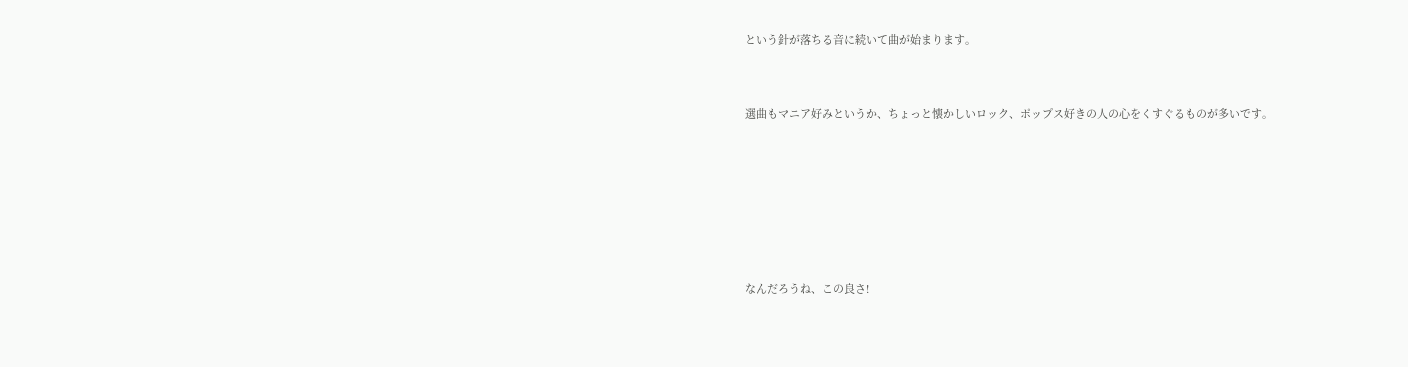という針が落ちる音に続いて曲が始まります。


選曲もマニア好みというか、ちょっと懐かしいロック、ポップス好きの人の心をくすぐるものが多いです。






なんだろうね、この良さ!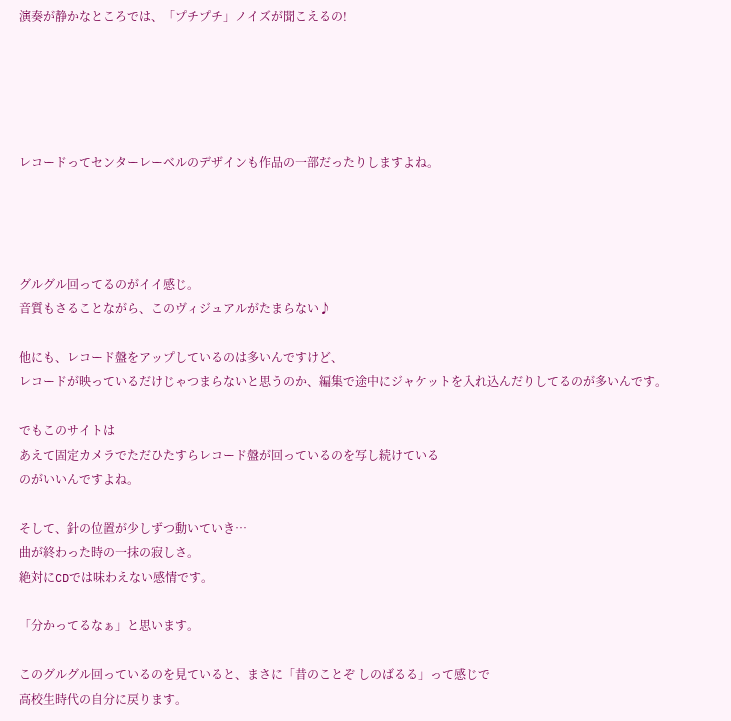演奏が静かなところでは、「プチプチ」ノイズが聞こえるの!





レコードってセンターレーベルのデザインも作品の一部だったりしますよね。




グルグル回ってるのがイイ感じ。
音質もさることながら、このヴィジュアルがたまらない♪

他にも、レコード盤をアップしているのは多いんですけど、
レコードが映っているだけじゃつまらないと思うのか、編集で途中にジャケットを入れ込んだりしてるのが多いんです。

でもこのサイトは
あえて固定カメラでただひたすらレコード盤が回っているのを写し続けている
のがいいんですよね。

そして、針の位置が少しずつ動いていき…
曲が終わった時の一抹の寂しさ。
絶対にCDでは味わえない感情です。

「分かってるなぁ」と思います。

このグルグル回っているのを見ていると、まさに「昔のことぞ しのばるる」って感じで
高校生時代の自分に戻ります。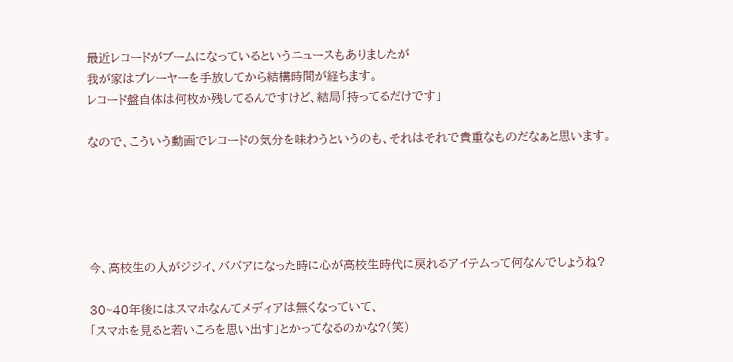最近レコードがブームになっているというニュースもありましたが
我が家はプレーヤーを手放してから結構時間が経ちます。
レコード盤自体は何枚か残してるんですけど、結局「持ってるだけです」

なので、こういう動画でレコードの気分を味わうというのも、それはそれで貴重なものだなぁと思います。





今、高校生の人がジジイ、ババアになった時に心が高校生時代に戻れるアイテムって何なんでしょうね?

30~40年後にはスマホなんてメディアは無くなっていて、
「スマホを見ると若いころを思い出す」とかってなるのかな?(笑)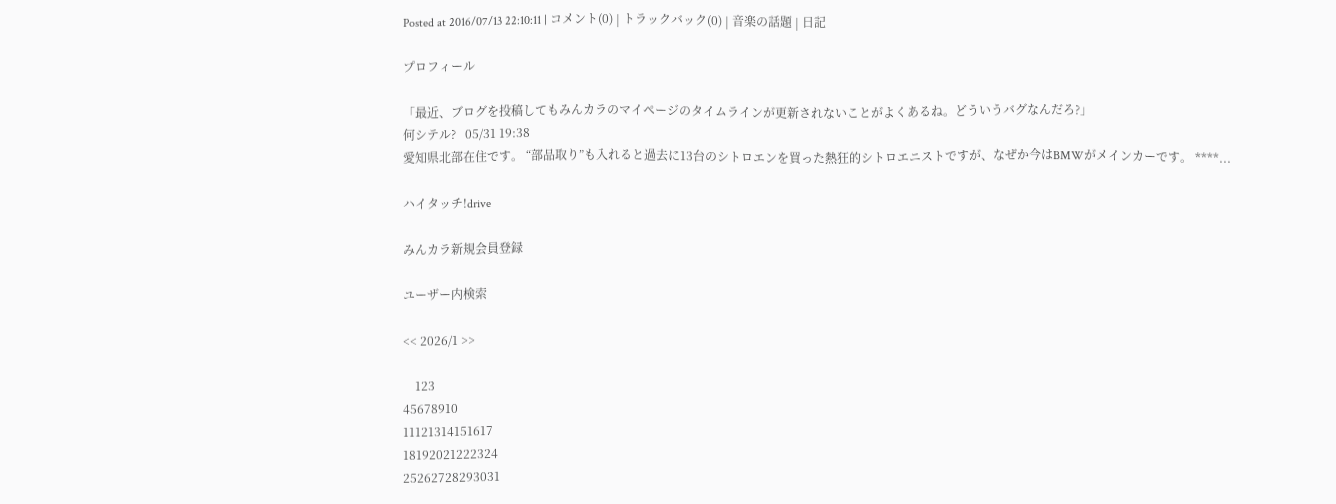Posted at 2016/07/13 22:10:11 | コメント(0) | トラックバック(0) | 音楽の話題 | 日記

プロフィール

「最近、ブログを投稿してもみんカラのマイページのタイムラインが更新されないことがよくあるね。どういうバグなんだろ?」
何シテル?   05/31 19:38
愛知県北部在住です。 “部品取り”も入れると過去に13台のシトロエンを買った熱狂的シトロエニストですが、なぜか今はBMWがメインカーです。 ****...

ハイタッチ!drive

みんカラ新規会員登録

ユーザー内検索

<< 2026/1 >>

    123
45678910
11121314151617
18192021222324
25262728293031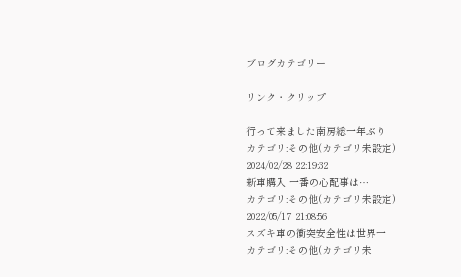ブログカテゴリー

リンク・クリップ

行って来ました南房総一年ぶり
カテゴリ:その他(カテゴリ未設定)
2024/02/28 22:19:32
新車購入 一番の心配事は…
カテゴリ:その他(カテゴリ未設定)
2022/05/17 21:08:56
スズキ車の衝突安全性は世界一
カテゴリ:その他(カテゴリ未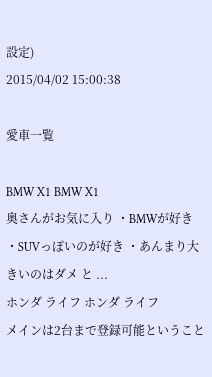設定)
2015/04/02 15:00:38

愛車一覧

BMW X1 BMW X1
奥さんがお気に入り ・BMWが好き ・SUVっぽいのが好き ・あんまり大きいのはダメ と ...
ホンダ ライフ ホンダ ライフ
メインは2台まで登録可能ということ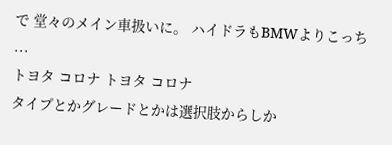で 堂々のメイン車扱いに。 ハイドラもBMWよりこっち ...
トヨタ コロナ トヨタ コロナ
タイプとかグレードとかは選択肢からしか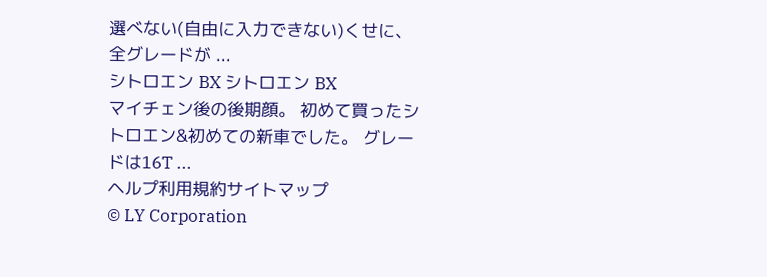選べない(自由に入力できない)くせに、全グレードが ...
シトロエン BX シトロエン BX
マイチェン後の後期顔。 初めて買ったシトロエン&初めての新車でした。 グレードは16T ...
ヘルプ利用規約サイトマップ
© LY Corporation